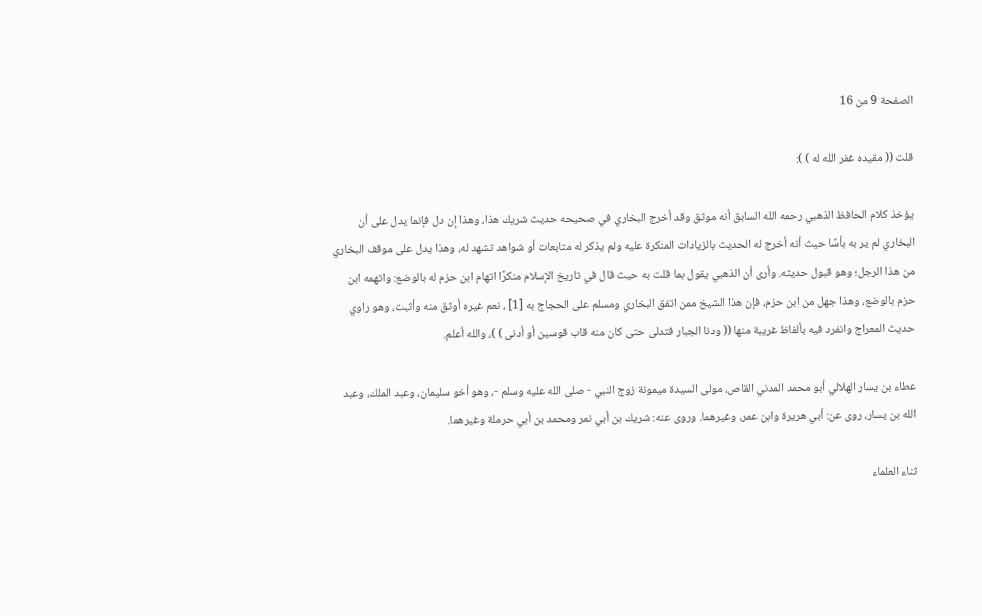الصفحة 9 من 16

قلت (( مقيده غفر الله له ) ):

يؤخذ كلام الحافظ الذهبي رحمه الله السابق أنه موثق وقد أخرج البخاري في صحيحه حديث شريك هذا، وهذا إن دل فإنما يدل على أن البخاري لم ير به بأسًا حيث أنه أخرج له الحديث بالزيادات المنكرة عليه ولم يذكر له متابعات أو شواهد تشهد له، وهذا يدل على موقف البخاري من هذا الرجل؛ وهو قبول حديثه. وأرى أن الذهبي يقول بما قلت به حيث قال في تاريخ الإسلام منكرًا اتهام ابن حزم له بالوضع: واتهمه ابن حزم بالوضع، وهذا جهل من ابن حزم، فإن هذا الشيخ ممن اتفق البخاري ومسلم على الحجاج به [1] ، نعم غيره أوثق منه وأثبت، وهو راوي حديث المعراج وانفرد فيه بألفاظ غريبة منها (( ودنا الجبار فتدلى حتى كان منه قاب قوسين أو أدنى ) )، والله أعلم.

عطاء بن يسار الهلالي أبو محمد المدني القاص، مولى السيدة ميمونة زوج النبي - صلى الله عليه وسلم -، وهو أخو سليمان، وعبد الملك، وعبد الله بن يسار، روى عن: أبي هريرة وابن عمر، وغيرهما. وروى عنه: شريك بن أبي نمر ومحمد بن أبي حرملة وغيرهما.

ثناء العلماء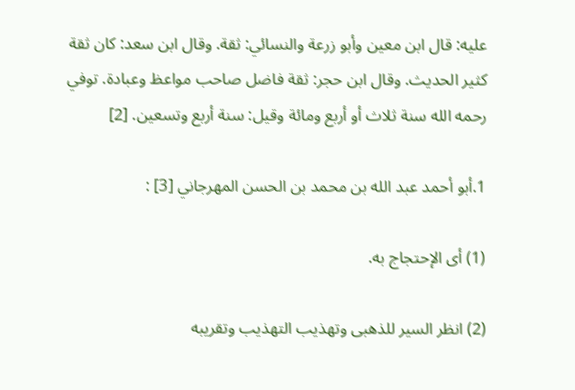عليه: قال ابن معين وأبو زرعة والنسائي: ثقة. وقال ابن سعد: كان ثقة كثير الحديث. وقال ابن حجر: ثقة فاضل صاحب مواعظ وعبادة. توفي رحمه الله سنة ثلاث أو أربع ومائة وقيل: سنة أربع وتسعين. [2]

1.أبو أحمد عبد الله بن محمد بن الحسن المهرجاني [3] :

(1) أى الإحتجاج به.

(2) انظر السير للذهبى وتهذيب التهذيب وتقريبه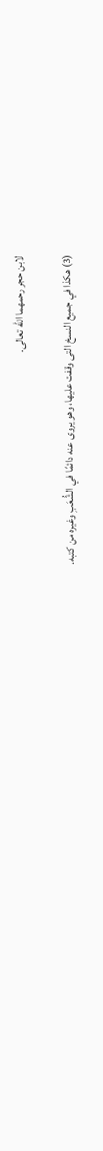لابن حجر رحمهما الله تعالى.

(3) هكذا في جميع النسخ التى وقفت عليها، وهو يروى عنه دائمًا في الشُّعَبِ وغيره من كتبه.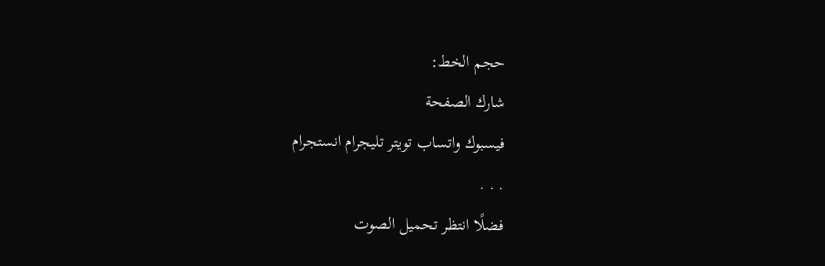حجم الخط:
شارك الصفحة
فيسبوك واتساب تويتر تليجرام انستجرام
. . .
فضلًا انتظر تحميل الصوت